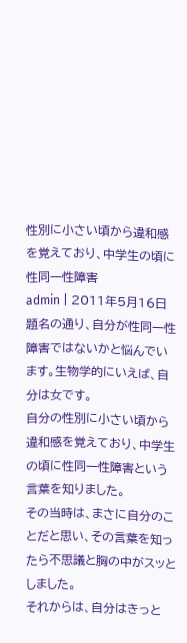性別に小さい頃から違和感を覚えており、中学生の頃に性同一性障害
admin | 2011年5月16日
題名の通り、自分が性同一性障害ではないかと悩んでいます。生物学的にいえば、自分は女です。
自分の性別に小さい頃から違和感を覚えており、中学生の頃に性同一性障害という言葉を知りました。
その当時は、まさに自分のことだと思い、その言葉を知ったら不思議と胸の中がスッとしました。
それからは、自分はきっと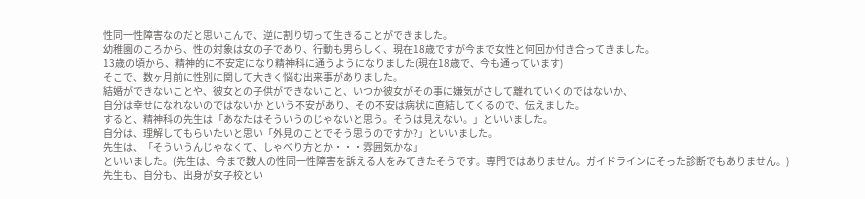性同一性障害なのだと思いこんで、逆に割り切って生きることができました。
幼稚園のころから、性の対象は女の子であり、行動も男らしく、現在18歳ですが今まで女性と何回か付き合ってきました。
13歳の頃から、精神的に不安定になり精神科に通うようになりました(現在18歳で、今も通っています)
そこで、数ヶ月前に性別に関して大きく悩む出来事がありました。
結婚ができないことや、彼女との子供ができないこと、いつか彼女がその事に嫌気がさして離れていくのではないか、
自分は幸せになれないのではないか という不安があり、その不安は病状に直結してくるので、伝えました。
すると、精神科の先生は「あなたはそういうのじゃないと思う。そうは見えない。」といいました。
自分は、理解してもらいたいと思い「外見のことでそう思うのですか?」といいました。
先生は、「そういうんじゃなくて、しゃべり方とか・・・雰囲気かな」
といいました。(先生は、今まで数人の性同一性障害を訴える人をみてきたそうです。専門ではありません。ガイドラインにそった診断でもありません。)
先生も、自分も、出身が女子校とい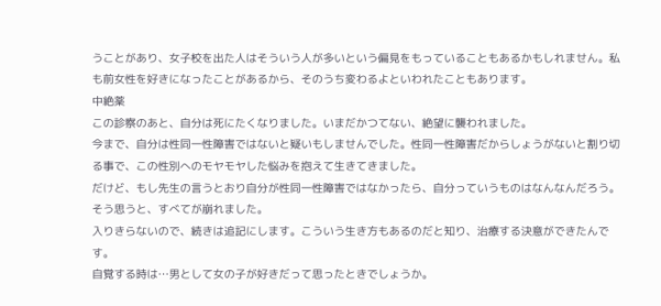うことがあり、女子校を出た人はそういう人が多いという偏見をもっていることもあるかもしれません。私も前女性を好きになったことがあるから、そのうち変わるよといわれたこともあります。
中絶薬
この診察のあと、自分は死にたくなりました。いまだかつてない、絶望に襲われました。
今まで、自分は性同一性障害ではないと疑いもしませんでした。性同一性障害だからしょうがないと割り切る事で、この性別へのモヤモヤした悩みを抱えて生きてきました。
だけど、もし先生の言うとおり自分が性同一性障害ではなかったら、自分っていうものはなんなんだろう。
そう思うと、すべてが崩れました。
入りきらないので、続きは追記にします。こういう生き方もあるのだと知り、治療する決意ができたんです。
自覚する時は…男として女の子が好きだって思ったときでしょうか。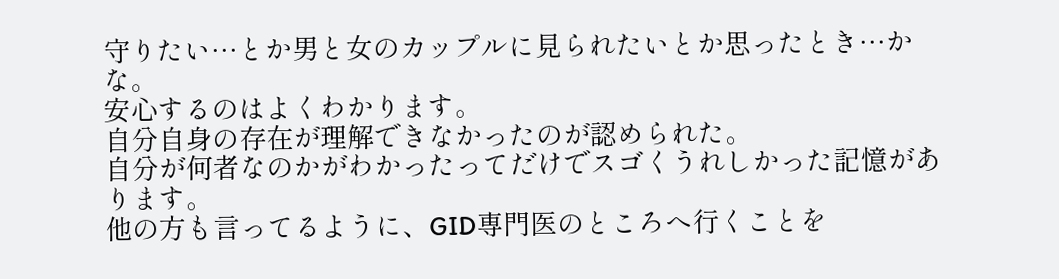守りたい…とか男と女のカップルに見られたいとか思ったとき…かな。
安心するのはよくわかります。
自分自身の存在が理解できなかったのが認められた。
自分が何者なのかがわかったってだけでスゴくうれしかった記憶があります。
他の方も言ってるように、GID専門医のところへ行くことを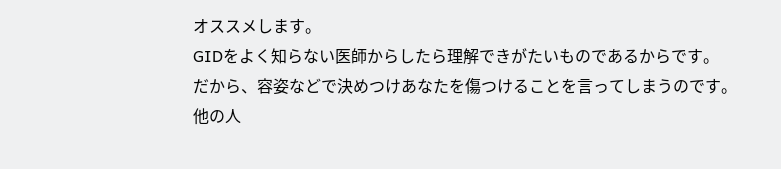オススメします。
GIDをよく知らない医師からしたら理解できがたいものであるからです。
だから、容姿などで決めつけあなたを傷つけることを言ってしまうのです。
他の人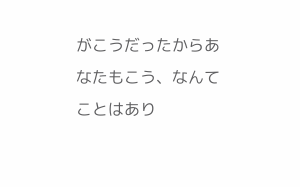がこうだったからあなたもこう、なんてことはあり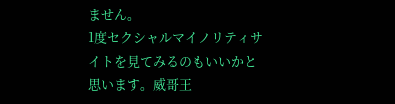ません。
1度セクシャルマイノリティサイトを見てみるのもいいかと思います。威哥王